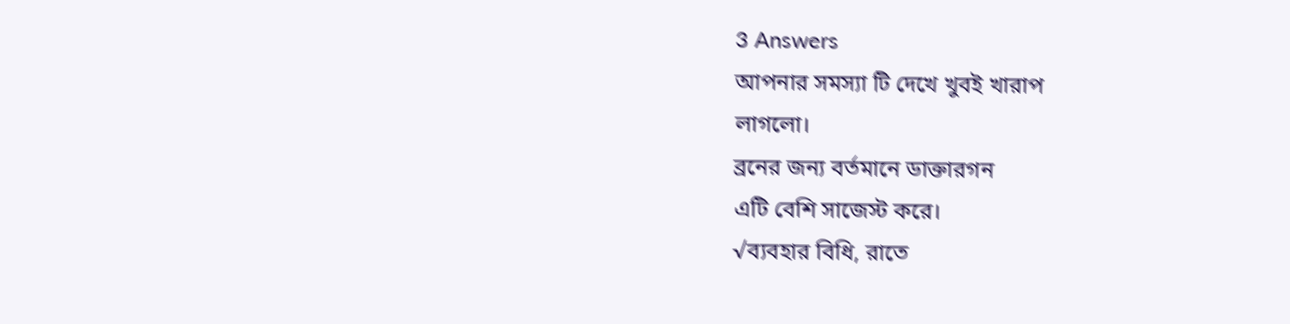3 Answers
আপনার সমস্যা টি দেখে খুবই খারাপ
লাগলো।
ব্রনের জন্য বর্তমানে ডাক্তারগন
এটি বেশি সাজেস্ট করে।
√ব্যবহার বিধি, রাতে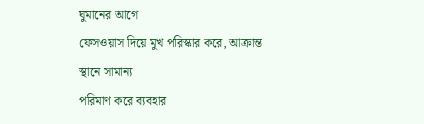ঘুমানের আগে
ফেসওয়াস দিয়ে মুখ পরিস্কার করে, আক্রান্ত
স্থানে সামান্য
পরিমাণ করে ব্যবহার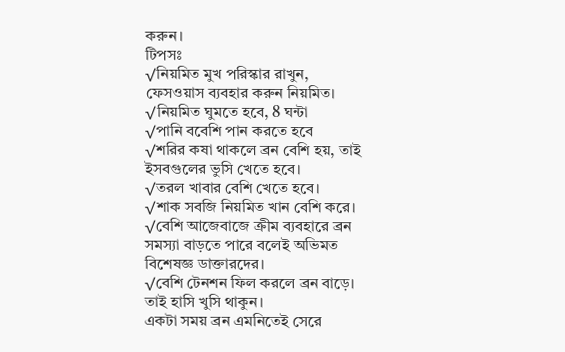করুন।
টিপসঃ
√নিয়মিত মুখ পরিস্কার রাখুন,
ফেসওয়াস ব্যবহার করুন নিয়মিত।
√নিয়মিত ঘুমতে হবে, 8 ঘন্টা
√পানি ববেশি পান করতে হবে
√শরির কষা থাকলে ব্রন বেশি হয়, তাই
ইসবগুলের ভুসি খেতে হবে।
√তরল খাবার বেশি খেতে হবে।
√শাক সবজি নিয়মিত খান বেশি করে।
√বেশি আজেবাজে ক্রীম ব্যবহারে ব্রন
সমস্যা বাড়তে পারে বলেই অভিমত
বিশেষজ্ঞ ডাক্তারদের।
√বেশি টেনশন ফিল করলে ব্রন বাড়ে।
তাই হাসি খুসি থাকুন।
একটা সময় ব্রন এমনিতেই সেরে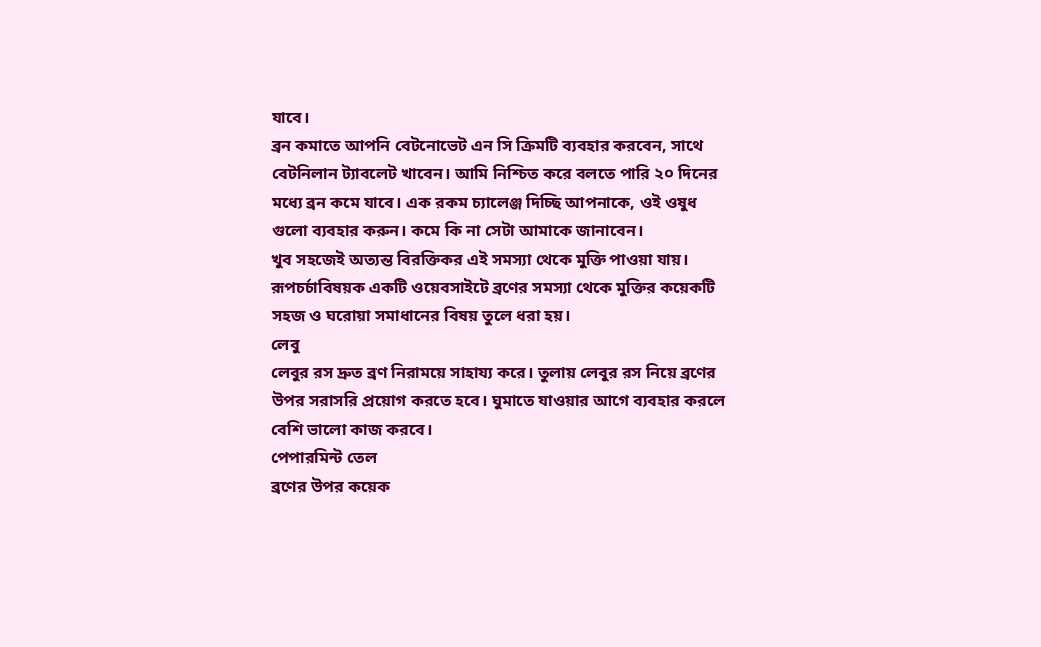যাবে।
ব্রন কমাতে আপনি বেটনোভেট এন সি ক্রিমটি ব্যবহার করবেন, সাথে বেটনিলান ট্যাবলেট খাবেন। আমি নিশ্চিত করে বলতে পারি ২০ দিনের মধ্যে ব্রন কমে যাবে। এক রকম চ্যালেঞ্জ দিচ্ছি আপনাকে, ওই ওষুধ গুলো ব্যবহার করুন। কমে কি না সেটা আমাকে জানাবেন।
খুব সহজেই অত্যন্ত বিরক্তিকর এই সমস্যা থেকে মুক্তি পাওয়া যায়।
রূপচর্চাবিষয়ক একটি ওয়েবসাইটে ব্রণের সমস্যা থেকে মুক্তির কয়েকটি সহজ ও ঘরোয়া সমাধানের বিষয় তুলে ধরা হয়।
লেবু
লেবুর রস দ্রুত ব্রণ নিরাময়ে সাহায্য করে। তুলায় লেবুর রস নিয়ে ব্রণের উপর সরাসরি প্রয়োগ করতে হবে। ঘুমাতে যাওয়ার আগে ব্যবহার করলে বেশি ভালো কাজ করবে।
পেপারমিন্ট তেল
ব্রণের উপর কয়েক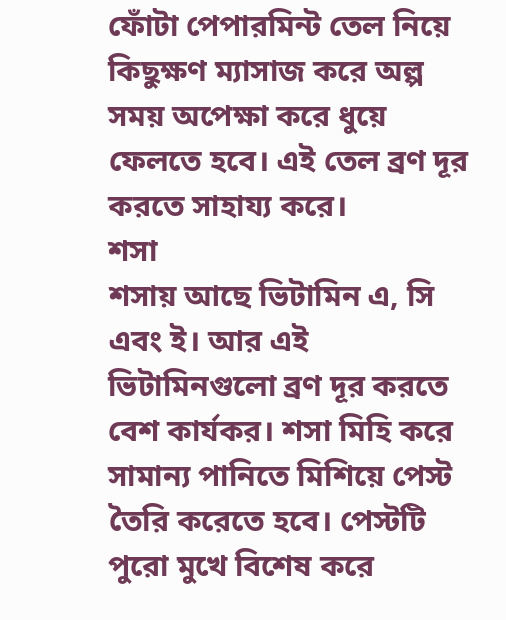ফোঁটা পেপারমিন্ট তেল নিয়ে কিছুক্ষণ ম্যাসাজ করে অল্প সময় অপেক্ষা করে ধুয়ে ফেলতে হবে। এই তেল ব্রণ দূর করতে সাহায্য করে।
শসা
শসায় আছে ভিটামিন এ, সি এবং ই। আর এই ভিটামিনগুলো ব্রণ দূর করতে বেশ কার্যকর। শসা মিহি করে সামান্য পানিতে মিশিয়ে পেস্ট তৈরি করেতে হবে। পেস্টটি পুরো মুখে বিশেষ করে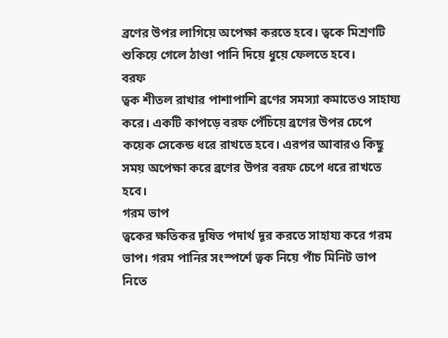ব্রণের উপর লাগিয়ে অপেক্ষা করতে হবে। ত্বকে মিশ্রণটি শুকিয়ে গেলে ঠাণ্ডা পানি দিয়ে ধুয়ে ফেলতে হবে।
বরফ
ত্বক শীতল রাখার পাশাপাশি ব্রণের সমস্যা কমাতেও সাহায্য করে। একটি কাপড়ে বরফ পেঁচিয়ে ব্রণের উপর চেপে কয়েক সেকেন্ড ধরে রাখতে হবে। এরপর আবারও কিছু সময় অপেক্ষা করে ব্রণের উপর বরফ চেপে ধরে রাখতে হবে।
গরম ভাপ
ত্বকের ক্ষতিকর দূষিত পদার্থ দূর করতে সাহায্য করে গরম ভাপ। গরম পানির সংস্পর্শে ত্বক নিয়ে পাঁচ মিনিট ভাপ নিতে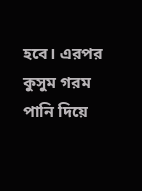হবে। এরপর কুসুম গরম পানি দিয়ে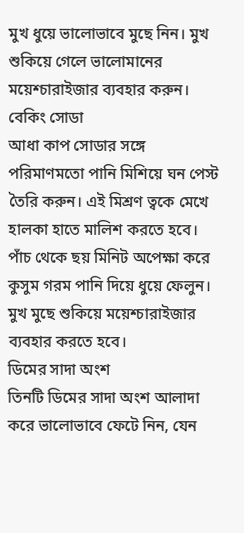মুখ ধুয়ে ভালোভাবে মুছে নিন। মুখ শুকিয়ে গেলে ভালোমানের ময়েশ্চারাইজার ব্যবহার করুন।
বেকিং সোডা
আধা কাপ সোডার সঙ্গে পরিমাণমতো পানি মিশিয়ে ঘন পেস্ট তৈরি করুন। এই মিশ্রণ ত্বকে মেখে হালকা হাতে মালিশ করতে হবে। পাঁচ থেকে ছয় মিনিট অপেক্ষা করে কুসুম গরম পানি দিয়ে ধুয়ে ফেলুন। মুখ মুছে শুকিয়ে ময়েশ্চারাইজার ব্যবহার করতে হবে।
ডিমের সাদা অংশ
তিনটি ডিমের সাদা অংশ আলাদা করে ভালোভাবে ফেটে নিন, যেন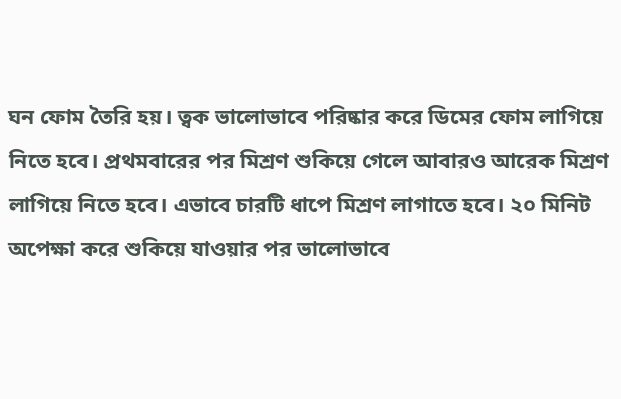ঘন ফোম তৈরি হয়। ত্বক ভালোভাবে পরিষ্কার করে ডিমের ফোম লাগিয়ে নিতে হবে। প্রথমবারের পর মিশ্রণ শুকিয়ে গেলে আবারও আরেক মিশ্রণ লাগিয়ে নিতে হবে। এভাবে চারটি ধাপে মিশ্রণ লাগাতে হবে। ২০ মিনিট অপেক্ষা করে শুকিয়ে যাওয়ার পর ভালোভাবে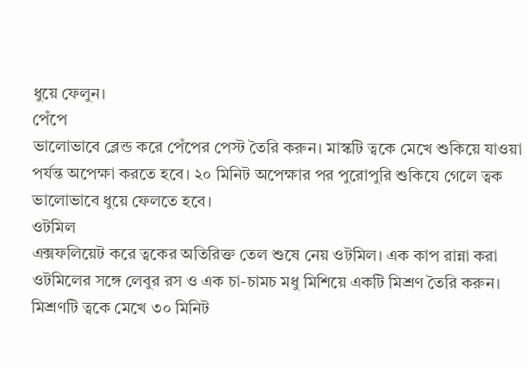ধুয়ে ফেলুন।
পেঁপে
ভালোভাবে ব্লেন্ড করে পেঁপের পেস্ট তৈরি করুন। মাস্কটি ত্বকে মেখে শুকিয়ে যাওয়া পর্যন্ত অপেক্ষা করতে হবে। ২০ মিনিট অপেক্ষার পর পুরোপুরি শুকিযে গেলে ত্বক ভালোভাবে ধুয়ে ফেলতে হবে।
ওটমিল
এক্সফলিয়েট করে ত্বকের অতিরিক্ত তেল শুষে নেয় ওটমিল। এক কাপ রান্না করা ওটমিলের সঙ্গে লেবুর রস ও এক চা-চামচ মধু মিশিয়ে একটি মিশ্রণ তৈরি করুন। মিশ্রণটি ত্বকে মেখে ৩০ মিনিট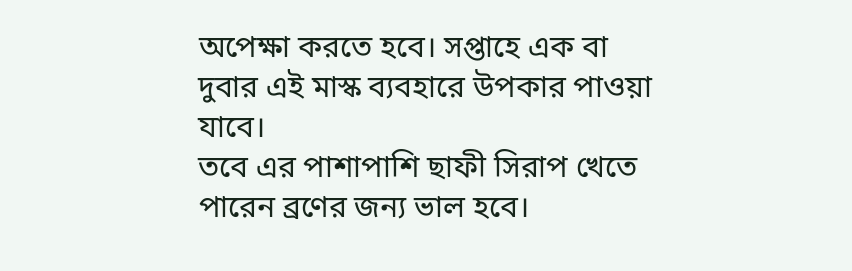অপেক্ষা করতে হবে। সপ্তাহে এক বা দুবার এই মাস্ক ব্যবহারে উপকার পাওয়া যাবে।
তবে এর পাশাপাশি ছাফী সিরাপ খেতে পারেন ব্রণের জন্য ভাল হবে।